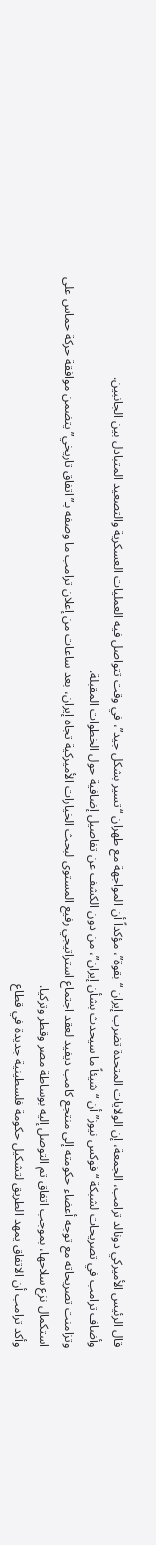قال الرئيس الأميركي دونالد ترامب، الجمعة، إن الولايات المتحدة تضرب إيران “بقوة”، مؤكداً أن المواجهة مع طهران “تسير بشكل جيد”، في وقت تتواصل فيه العمليات العسكرية والتصعيد المتبادل بين الجانبين.
وأضاف ترامب في تصريحات لشبكة “فوكس نيوز” أن “شيئاً ما سيحدث بشأن إيران”، من دون الكشف عن تفاصيل إضافية حول الخطوات المقبلة.
وتزامنت تصريحاته مع توجه أعضاء حكومته إلى منتجع كامب ديفيد لعقد اجتماع استراتيجي رفيع المستوى لبحث الخيارات الأميركية تجاه إيران، بعد ساعات من إعلان ترامب ما وصفه بـ”اتفاق تاريخي” يتضمن موافقة حركة حماس على استكمال نزع سلاحها، بموجب اتفاق تم التوصل إليه بوساطة مصر وقطر وتركيا.
وأكد ترامب أن الاتفاق يمهد الطريق لتشكيل حكومة فلسطينية جديدة في قطاع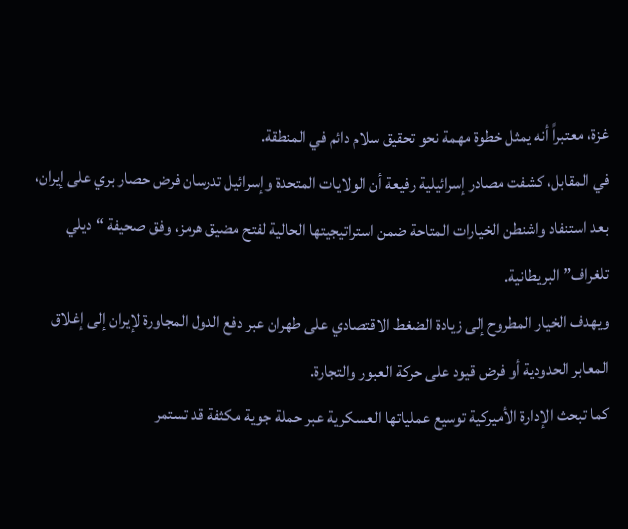غزة، معتبراً أنه يمثل خطوة مهمة نحو تحقيق سلام دائم في المنطقة.
في المقابل، كشفت مصادر إسرائيلية رفيعة أن الولايات المتحدة وإسرائيل تدرسان فرض حصار بري على إيران، بعد استنفاد واشنطن الخيارات المتاحة ضمن استراتيجيتها الحالية لفتح مضيق هرمز، وفق صحيفة “ديلي تلغراف” البريطانية.
ويهدف الخيار المطروح إلى زيادة الضغط الاقتصادي على طهران عبر دفع الدول المجاورة لإيران إلى إغلاق المعابر الحدودية أو فرض قيود على حركة العبور والتجارة.
كما تبحث الإدارة الأميركية توسيع عملياتها العسكرية عبر حملة جوية مكثفة قد تستمر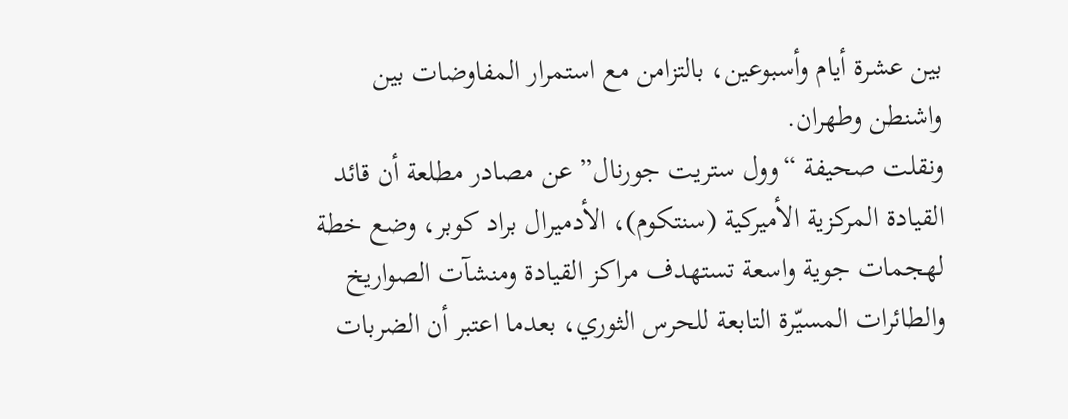بين عشرة أيام وأسبوعين، بالتزامن مع استمرار المفاوضات بين واشنطن وطهران.
ونقلت صحيفة “وول ستريت جورنال” عن مصادر مطلعة أن قائد القيادة المركزية الأميركية (سنتكوم)، الأدميرال براد كوبر، وضع خطة لهجمات جوية واسعة تستهدف مراكز القيادة ومنشآت الصواريخ والطائرات المسيّرة التابعة للحرس الثوري، بعدما اعتبر أن الضربات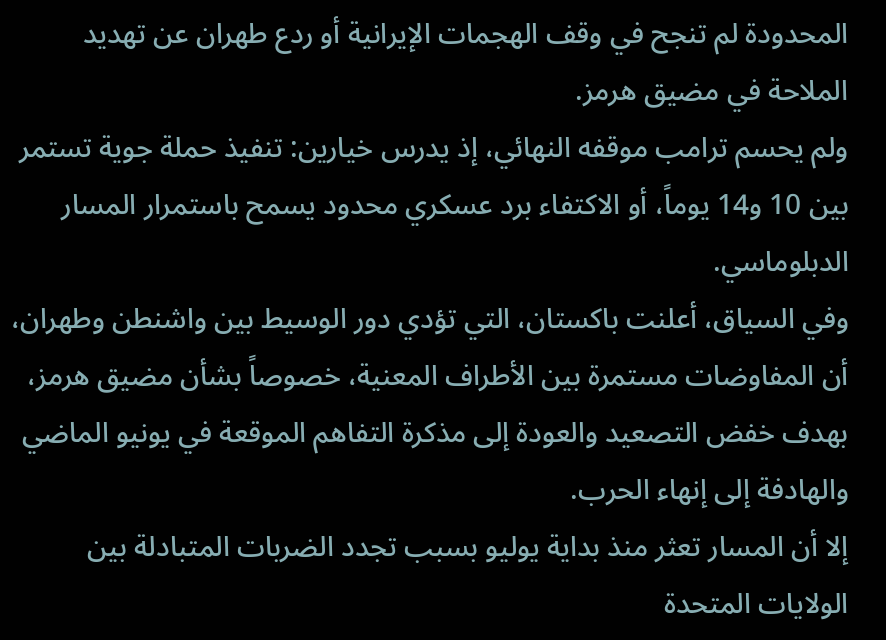المحدودة لم تنجح في وقف الهجمات الإيرانية أو ردع طهران عن تهديد الملاحة في مضيق هرمز.
ولم يحسم ترامب موقفه النهائي، إذ يدرس خيارين: تنفيذ حملة جوية تستمر بين 10 و14 يوماً، أو الاكتفاء برد عسكري محدود يسمح باستمرار المسار الدبلوماسي.
وفي السياق، أعلنت باكستان، التي تؤدي دور الوسيط بين واشنطن وطهران، أن المفاوضات مستمرة بين الأطراف المعنية، خصوصاً بشأن مضيق هرمز، بهدف خفض التصعيد والعودة إلى مذكرة التفاهم الموقعة في يونيو الماضي والهادفة إلى إنهاء الحرب.
إلا أن المسار تعثر منذ بداية يوليو بسبب تجدد الضربات المتبادلة بين الولايات المتحدة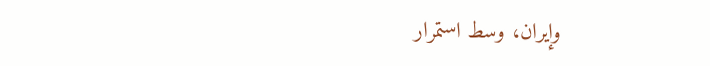وإيران، وسط استمرار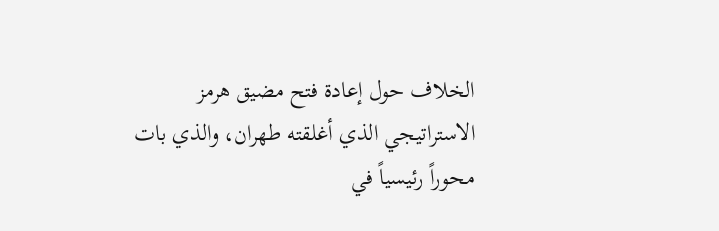الخلاف حول إعادة فتح مضيق هرمز الاستراتيجي الذي أغلقته طهران، والذي بات محوراً رئيسياً في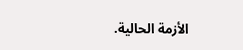الأزمة الحالية.